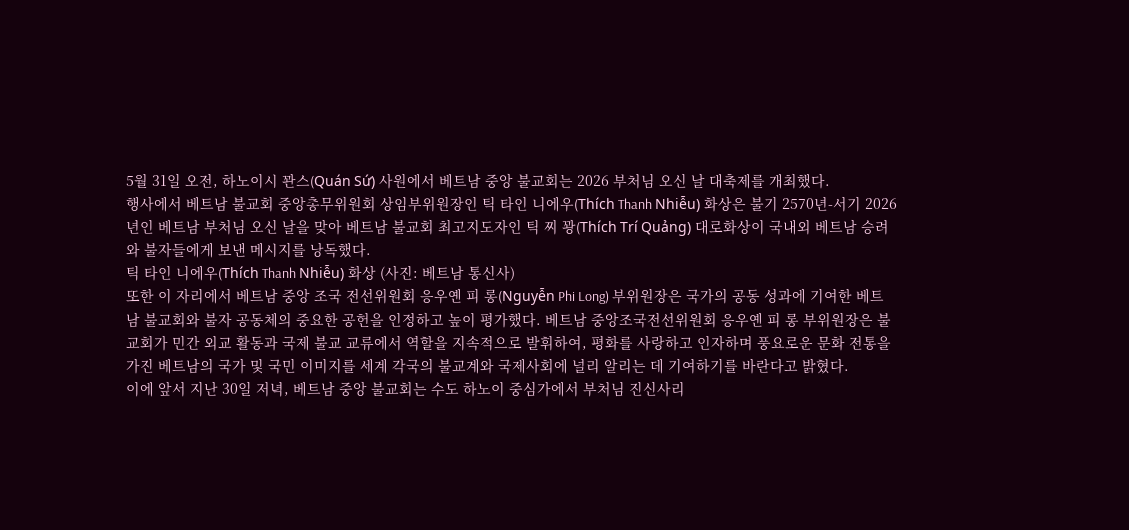5월 31일 오전, 하노이시 꽌스(Quán Sứ) 사원에서 베트남 중앙 불교회는 2026 부처님 오신 날 대축제를 개최했다.
행사에서 베트남 불교회 중앙총무위원회 상임부위원장인 틱 타인 니에우(Thích Thanh Nhiễu) 화상은 불기 2570년-서기 2026년인 베트남 부처님 오신 날을 맞아 베트남 불교회 최고지도자인 틱 찌 꽝(Thích Trí Quảng) 대로화상이 국내외 베트남 승려와 불자들에게 보낸 메시지를 낭독했다.
틱 타인 니에우(Thích Thanh Nhiễu) 화상 (사진: 베트남 통신사)
또한 이 자리에서 베트남 중앙 조국 전선위원회 응우옌 피 롱(Nguyễn Phi Long) 부위원장은 국가의 공동 성과에 기여한 베트남 불교회와 불자 공동체의 중요한 공헌을 인정하고 높이 평가했다. 베트남 중앙조국전선위원회 응우옌 피 롱 부위원장은 불교회가 민간 외교 활동과 국제 불교 교류에서 역할을 지속적으로 발휘하여, 평화를 사랑하고 인자하며 풍요로운 문화 전통을 가진 베트남의 국가 및 국민 이미지를 세계 각국의 불교계와 국제사회에 널리 알리는 데 기여하기를 바란다고 밝혔다.
이에 앞서 지난 30일 저녁, 베트남 중앙 불교회는 수도 하노이 중심가에서 부처님 진신사리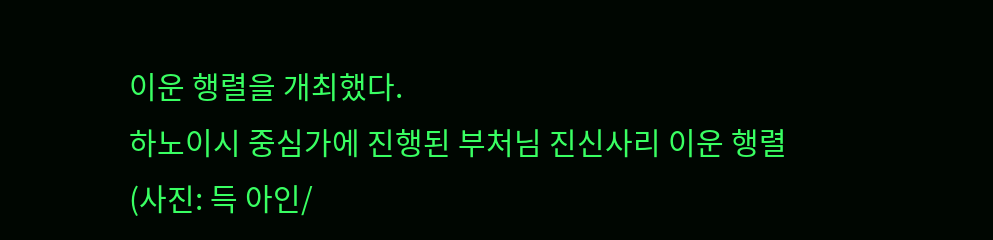이운 행렬을 개최했다.
하노이시 중심가에 진행된 부처님 진신사리 이운 행렬 (사진: 득 아인/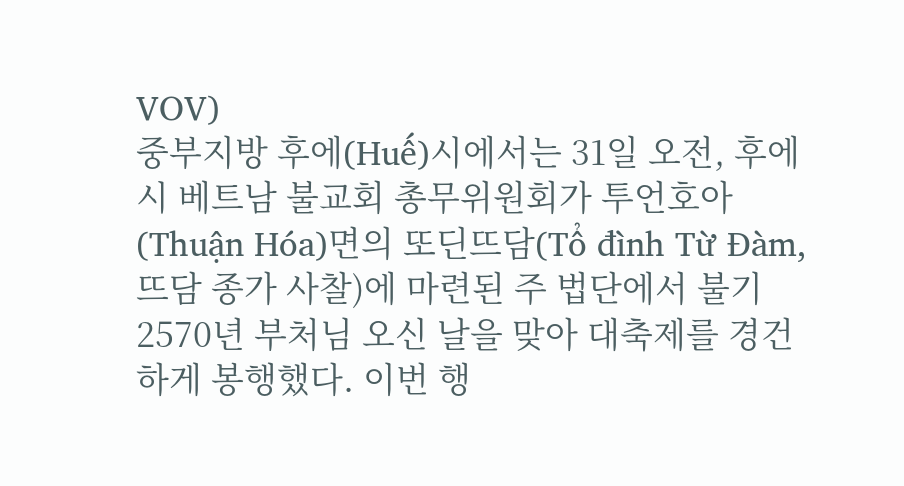VOV)
중부지방 후에(Huế)시에서는 31일 오전, 후에시 베트남 불교회 총무위원회가 투언호아(Thuận Hóa)면의 또딘뜨담(Tổ đình Từ Đàm, 뜨담 종가 사찰)에 마련된 주 법단에서 불기 2570년 부처님 오신 날을 맞아 대축제를 경건하게 봉행했다. 이번 행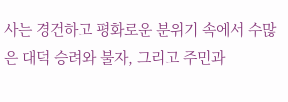사는 경건하고 평화로운 분위기 속에서 수많은 대덕 승려와 불자, 그리고 주민과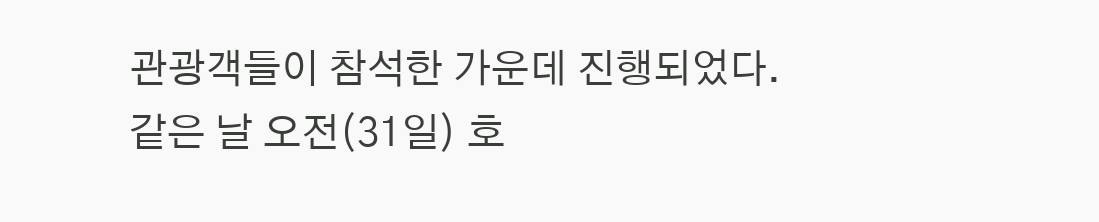관광객들이 참석한 가운데 진행되었다.
같은 날 오전(31일) 호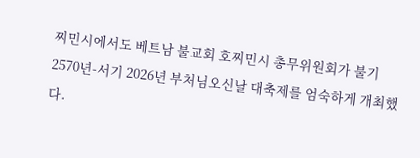찌민시에서도 베트남 불교회 호찌민시 총무위원회가 불기 2570년-서기 2026년 부처님오신날 대축제를 엄숙하게 개최했다.